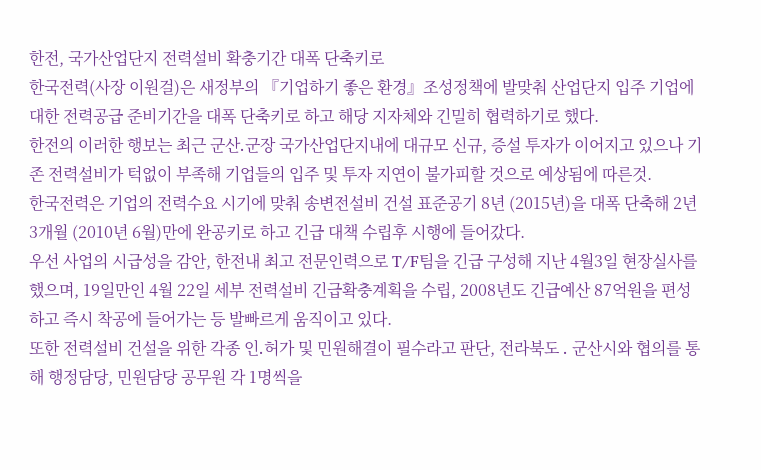한전, 국가산업단지 전력설비 확충기간 대폭 단축키로
한국전력(사장 이원걸)은 새정부의 『기업하기 좋은 환경』조성정책에 발맞춰 산업단지 입주 기업에 대한 전력공급 준비기간을 대폭 단축키로 하고 해당 지자체와 긴밀히 협력하기로 했다.
한전의 이러한 행보는 최근 군산․군장 국가산업단지내에 대규모 신규, 증설 투자가 이어지고 있으나 기존 전력설비가 턱없이 부족해 기업들의 입주 및 투자 지연이 불가피할 것으로 예상됨에 따른것.
한국전력은 기업의 전력수요 시기에 맞춰 송변전설비 건설 표준공기 8년 (2015년)을 대폭 단축해 2년 3개월 (2010년 6월)만에 완공키로 하고 긴급 대책 수립후 시행에 들어갔다.
우선 사업의 시급성을 감안, 한전내 최고 전문인력으로 T/F팀을 긴급 구성해 지난 4월3일 현장실사를했으며, 19일만인 4월 22일 세부 전력설비 긴급확충계획을 수립, 2008년도 긴급예산 87억원을 편성하고 즉시 착공에 들어가는 등 발빠르게 움직이고 있다.
또한 전력설비 건설을 위한 각종 인․허가 및 민원해결이 필수라고 판단, 전라북도 ․ 군산시와 협의를 통해 행정담당, 민원담당 공무원 각 1명씩을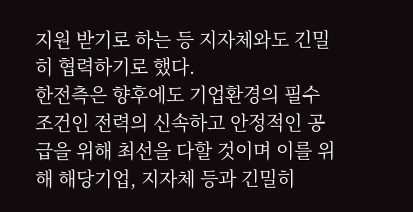지원 받기로 하는 등 지자체와도 긴밀히 협력하기로 했다.
한전측은 향후에도 기업환경의 필수조건인 전력의 신속하고 안정적인 공급을 위해 최선을 다할 것이며 이를 위해 해당기업, 지자체 등과 긴밀히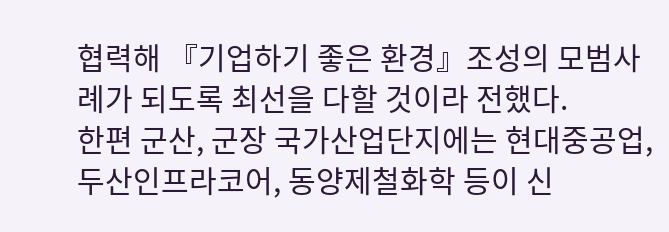협력해 『기업하기 좋은 환경』조성의 모범사례가 되도록 최선을 다할 것이라 전했다.
한편 군산, 군장 국가산업단지에는 현대중공업, 두산인프라코어, 동양제철화학 등이 신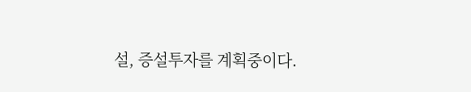설, 증설투자를 계획중이다.